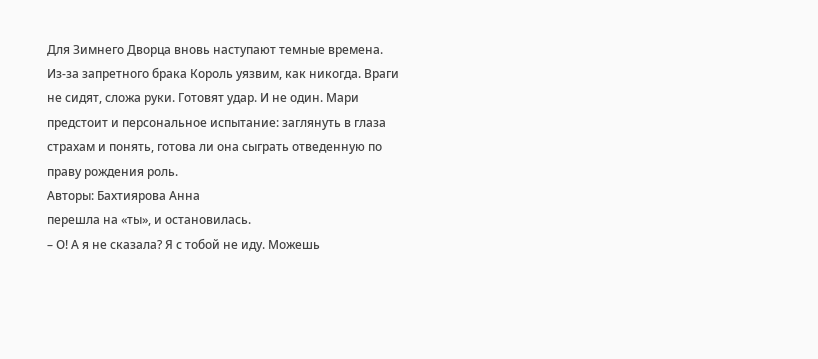Для Зимнего Дворца вновь наступают темные времена. Из-за запретного брака Король уязвим, как никогда. Враги не сидят, сложа руки. Готовят удар. И не один. Мари предстоит и персональное испытание: заглянуть в глаза страхам и понять, готова ли она сыграть отведенную по праву рождения роль.
Авторы: Бахтиярова Анна
перешла на «ты», и остановилась.
– О! А я не сказала? Я с тобой не иду. Можешь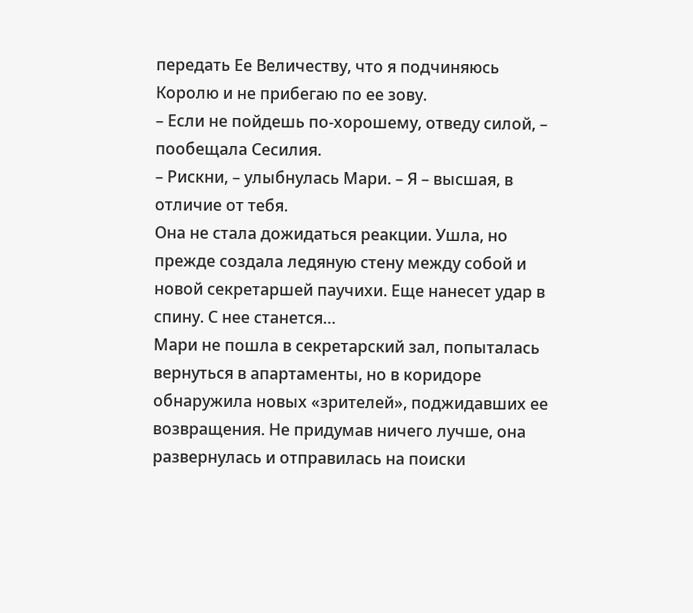передать Ее Величеству, что я подчиняюсь Королю и не прибегаю по ее зову.
– Если не пойдешь по-хорошему, отведу силой, – пообещала Сесилия.
– Рискни, – улыбнулась Мари. – Я – высшая, в отличие от тебя.
Она не стала дожидаться реакции. Ушла, но прежде создала ледяную стену между собой и новой секретаршей паучихи. Еще нанесет удар в спину. С нее станется…
Мари не пошла в секретарский зал, попыталась вернуться в апартаменты, но в коридоре обнаружила новых «зрителей», поджидавших ее возвращения. Не придумав ничего лучше, она развернулась и отправилась на поиски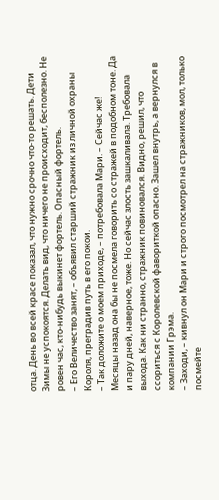отца. День во всей красе показал, что нужно срочно что-то решать. Дети Зимы не успокоятся. Делать вид, что ничего не происходит, бесполезно. Не ровен час, кто-нибудь выкинет фортель. Опасный фортель.
– Его Величество занят, – объявил старший стражник из личной охраны Короля, преградив путь в его покои.
– Так доложите о моем приходе, – потребовала Мари. – Сейчас же!
Месяцы назад она бы не посмела говорить со стражей в подобном тоне. Да и пару дней, наверное, тоже. Но сейчас злость зашкаливала. Требовала выхода. Как ни странно, стражник повиновался. Видно, решил, что ссориться с Королевской фавориткой опасно. Зашел внутрь, а вернулся в компании Грэма.
– Заходи, – кивнул он Мари и строго посмотрел на стражников, мол, только посмейте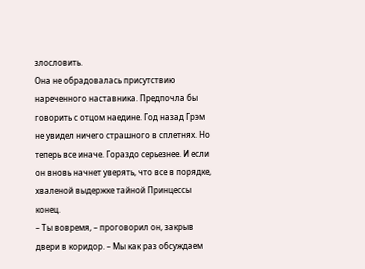злословить.
Она не обрадовалась присутствию нареченного наставника. Предпочла бы говорить с отцом наедине. Год назад Грэм не увидел ничего страшного в сплетнях. Но теперь все иначе. Гораздо серьезнее. И если он вновь начнет уверять, что все в порядке, хваленой выдержке тайной Принцессы конец.
– Ты вовремя, – проговорил он, закрыв двери в коридор. – Мы как раз обсуждаем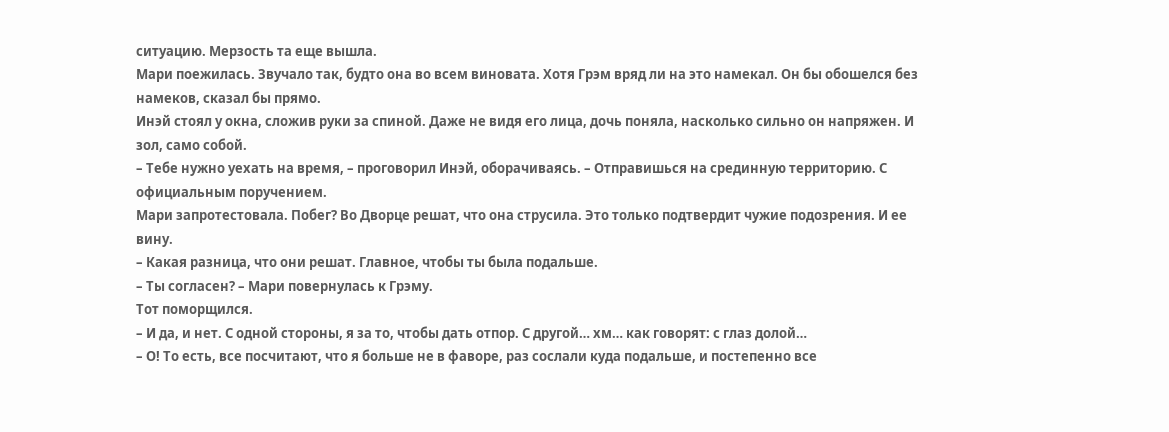ситуацию. Мерзость та еще вышла.
Мари поежилась. Звучало так, будто она во всем виновата. Хотя Грэм вряд ли на это намекал. Он бы обошелся без намеков, сказал бы прямо.
Инэй стоял у окна, сложив руки за спиной. Даже не видя его лица, дочь поняла, насколько сильно он напряжен. И зол, само собой.
– Тебе нужно уехать на время, – проговорил Инэй, оборачиваясь. – Отправишься на срединную территорию. С официальным поручением.
Мари запротестовала. Побег? Во Дворце решат, что она струсила. Это только подтвердит чужие подозрения. И ее вину.
– Какая разница, что они решат. Главное, чтобы ты была подальше.
– Ты согласен? – Мари повернулась к Грэму.
Тот поморщился.
– И да, и нет. С одной стороны, я за то, чтобы дать отпор. С другой… хм… как говорят: с глаз долой…
– О! То есть, все посчитают, что я больше не в фаворе, раз сослали куда подальше, и постепенно все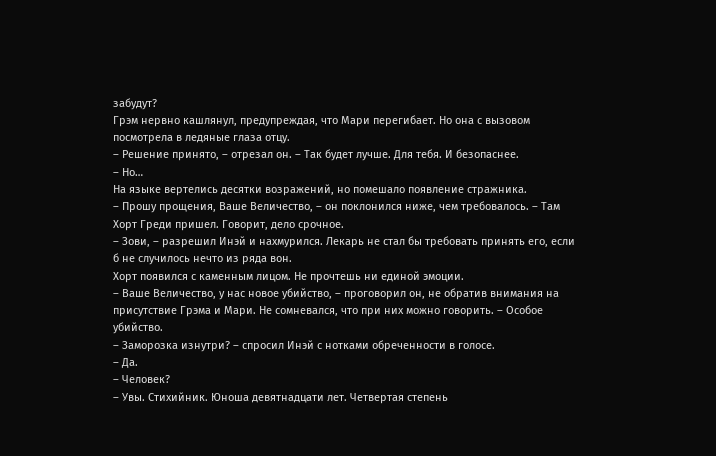забудут?
Грэм нервно кашлянул, предупреждая, что Мари перегибает. Но она с вызовом посмотрела в ледяные глаза отцу.
– Решение принято, – отрезал он. – Так будет лучше. Для тебя. И безопаснее.
– Но…
На языке вертелись десятки возражений, но помешало появление стражника.
– Прошу прощения, Ваше Величество, – он поклонился ниже, чем требовалось. – Там Хорт Греди пришел. Говорит, дело срочное.
– Зови, – разрешил Инэй и нахмурился. Лекарь не стал бы требовать принять его, если б не случилось нечто из ряда вон.
Хорт появился с каменным лицом. Не прочтешь ни единой эмоции.
– Ваше Величество, у нас новое убийство, – проговорил он, не обратив внимания на присутствие Грэма и Мари. Не сомневался, что при них можно говорить. – Особое убийство.
– Заморозка изнутри? – спросил Инэй с нотками обреченности в голосе.
– Да.
– Человек?
– Увы. Стихийник. Юноша девятнадцати лет. Четвертая степень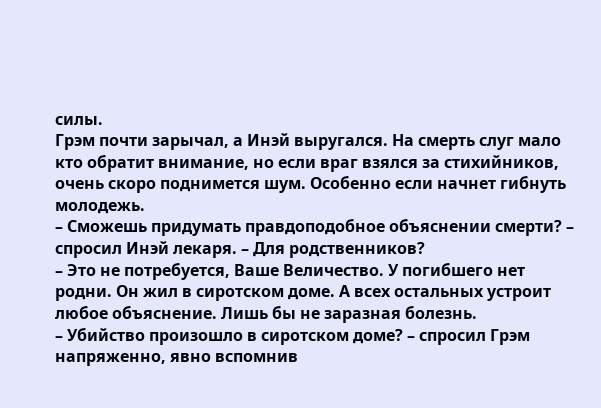силы.
Грэм почти зарычал, а Инэй выругался. На смерть слуг мало кто обратит внимание, но если враг взялся за стихийников, очень скоро поднимется шум. Особенно если начнет гибнуть молодежь.
– Сможешь придумать правдоподобное объяснении смерти? – спросил Инэй лекаря. – Для родственников?
– Это не потребуется, Ваше Величество. У погибшего нет родни. Он жил в сиротском доме. А всех остальных устроит любое объяснение. Лишь бы не заразная болезнь.
– Убийство произошло в сиротском доме? – спросил Грэм напряженно, явно вспомнив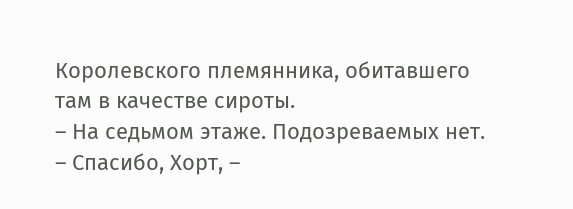Королевского племянника, обитавшего там в качестве сироты.
– На седьмом этаже. Подозреваемых нет.
– Спасибо, Хорт, –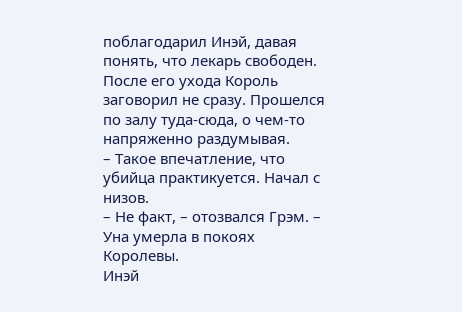поблагодарил Инэй, давая понять, что лекарь свободен.
После его ухода Король заговорил не сразу. Прошелся по залу туда-сюда, о чем-то напряженно раздумывая.
– Такое впечатление, что убийца практикуется. Начал с низов.
– Не факт, – отозвался Грэм. – Уна умерла в покоях Королевы.
Инэй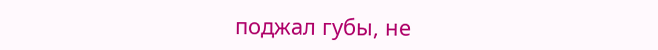поджал губы, не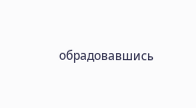обрадовавшись